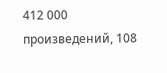412 000 произведений, 108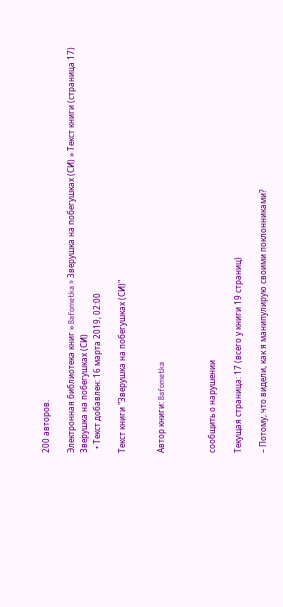200 авторов.

Электронная библиотека книг » Bafometka » Зверушка на побегушках (СИ) » Текст книги (страница 17)
Зверушка на побегушках (СИ)
  • Текст добавлен: 16 марта 2019, 02:00

Текст книги "Зверушка на побегушках (СИ)"


Автор книги: Bafometka



сообщить о нарушении

Текущая страница: 17 (всего у книги 19 страниц)

– Потому, что видели, как я манипулирую своими поклонниками?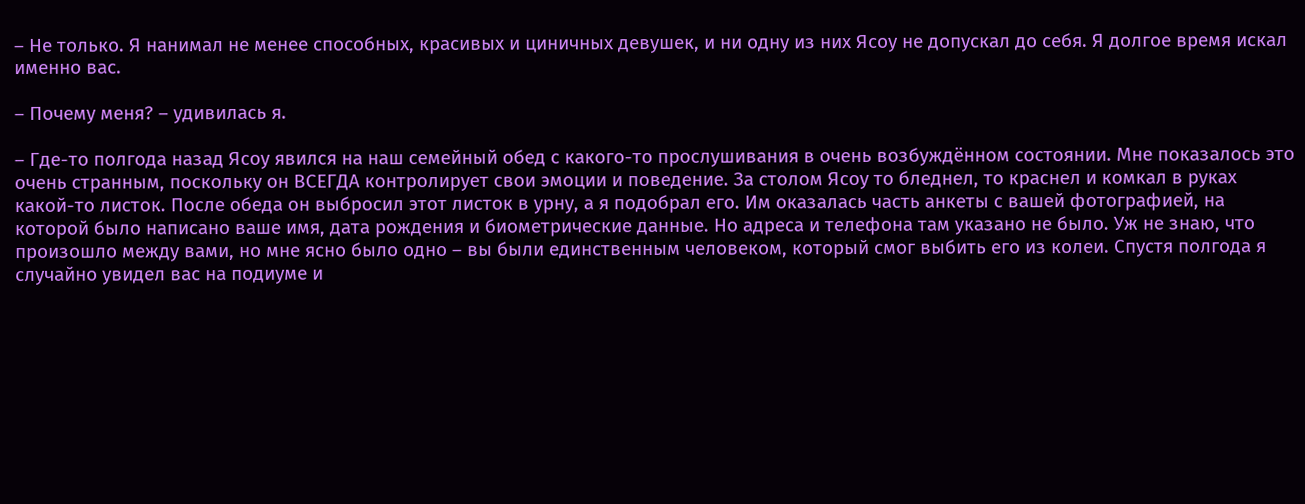– Не только. Я нанимал не менее способных, красивых и циничных девушек, и ни одну из них Ясоу не допускал до себя. Я долгое время искал именно вас.

– Почему меня? – удивилась я.

– Где-то полгода назад Ясоу явился на наш семейный обед с какого-то прослушивания в очень возбуждённом состоянии. Мне показалось это очень странным, поскольку он ВСЕГДА контролирует свои эмоции и поведение. За столом Ясоу то бледнел, то краснел и комкал в руках какой-то листок. После обеда он выбросил этот листок в урну, а я подобрал его. Им оказалась часть анкеты с вашей фотографией, на которой было написано ваше имя, дата рождения и биометрические данные. Но адреса и телефона там указано не было. Уж не знаю, что произошло между вами, но мне ясно было одно – вы были единственным человеком, который смог выбить его из колеи. Спустя полгода я случайно увидел вас на подиуме и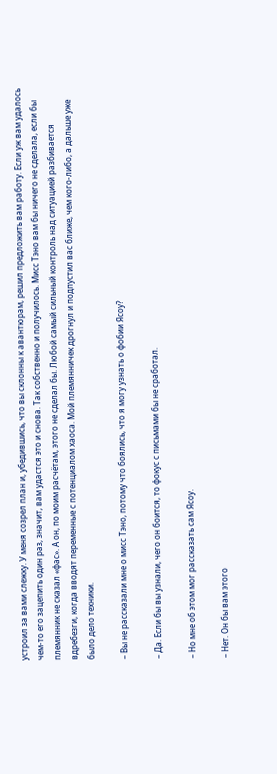устроил за вами слежку. У меня созрел план и, убедившись, что вы склонны к авантюрам, решил предложить вам работу. Если уж вам удалось чем-то его зацепить один раз, значит, вам удастся это и снова. Так собственно и получилось. Мисс Тэно вам бы ничего не сделала, если бы племянник не сказал «фас». А он, по моим расчётам, этого не сделал бы. Любой самый сильный контроль над ситуацией разбивается вдребезги, когда вводят переменные с потенциалом хаоса. Мой племянничек дрогнул и подпустил вас ближе, чем кого-либо, а дальше уже было дело техники.

– Вы не рассказали мне о мисс Тэно, потому что боялись, что я могу узнать о фобии Ясоу?

– Да. Если бы вы узнали, чего он боится, то фокус с письмами бы не сработал.

– Но мне об этом мог рассказать сам Ясоу.

– Нет. Он бы вам этого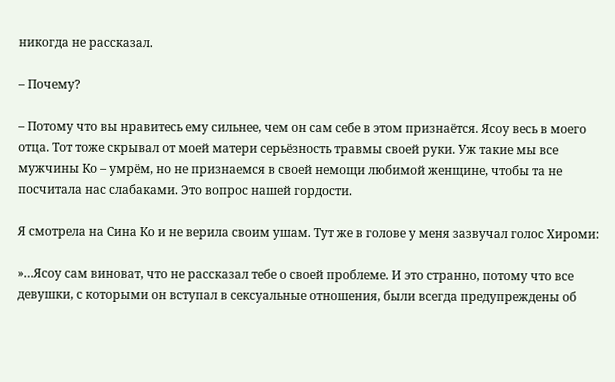никогда не рассказал.

– Почему?

– Потому что вы нравитесь ему сильнее, чем он сам себе в этом признаётся. Ясоу весь в моего отца. Тот тоже скрывал от моей матери серьёзность травмы своей руки. Уж такие мы все мужчины Ко – умрём, но не признаемся в своей немощи любимой женщине, чтобы та не посчитала нас слабаками. Это вопрос нашей гордости.

Я смотрела на Сина Ко и не верила своим ушам. Тут же в голове у меня зазвучал голос Хироми:

»…Ясоу сам виноват, что не рассказал тебе о своей проблеме. И это странно, потому что все девушки, с которыми он вступал в сексуальные отношения, были всегда предупреждены об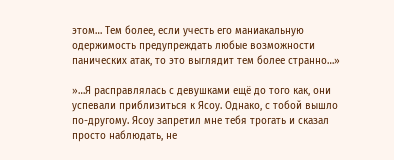этом… Тем более, если учесть его маниакальную одержимость предупреждать любые возможности панических атак, то это выглядит тем более странно…»

»…Я расправлялась с девушками ещё до того как, они успевали приблизиться к Ясоу. Однако, с тобой вышло по-другому. Ясоу запретил мне тебя трогать и сказал просто наблюдать, не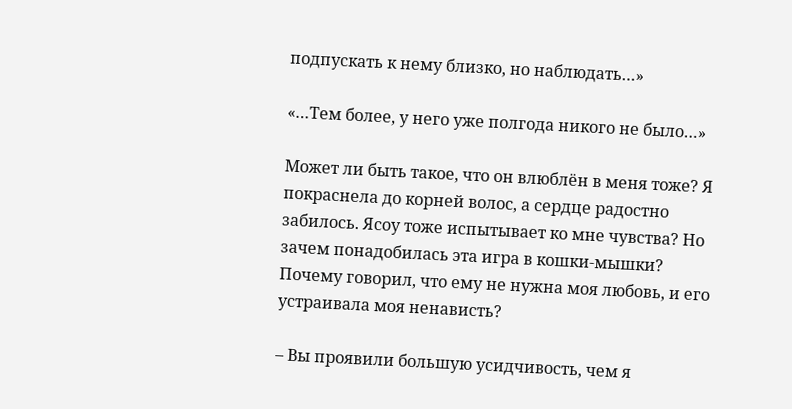подпускать к нему близко, но наблюдать…»

«…Тем более, у него уже полгода никого не было…»

Может ли быть такое, что он влюблён в меня тоже? Я покраснела до корней волос, а сердце радостно забилось. Ясоу тоже испытывает ко мне чувства? Но зачем понадобилась эта игра в кошки-мышки? Почему говорил, что ему не нужна моя любовь, и его устраивала моя ненависть?

– Вы проявили большую усидчивость, чем я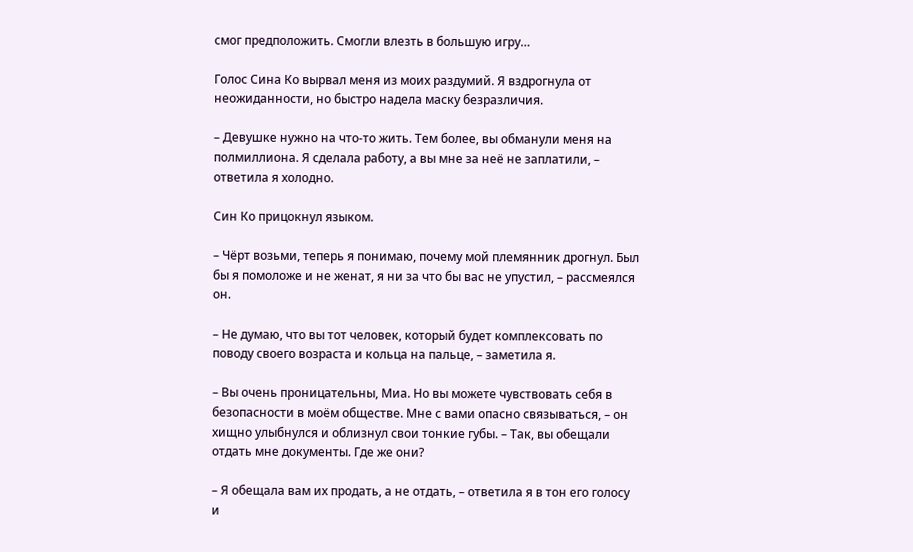смог предположить. Смогли влезть в большую игру…

Голос Сина Ко вырвал меня из моих раздумий. Я вздрогнула от неожиданности, но быстро надела маску безразличия.

– Девушке нужно на что-то жить. Тем более, вы обманули меня на полмиллиона. Я сделала работу, а вы мне за неё не заплатили, – ответила я холодно.

Син Ко прицокнул языком.

– Чёрт возьми, теперь я понимаю, почему мой племянник дрогнул. Был бы я помоложе и не женат, я ни за что бы вас не упустил, – рассмеялся он.

– Не думаю, что вы тот человек, который будет комплексовать по поводу своего возраста и кольца на пальце, – заметила я.

– Вы очень проницательны, Миа. Но вы можете чувствовать себя в безопасности в моём обществе. Мне с вами опасно связываться, – он хищно улыбнулся и облизнул свои тонкие губы. – Так, вы обещали отдать мне документы. Где же они?

– Я обещала вам их продать, а не отдать, – ответила я в тон его голосу и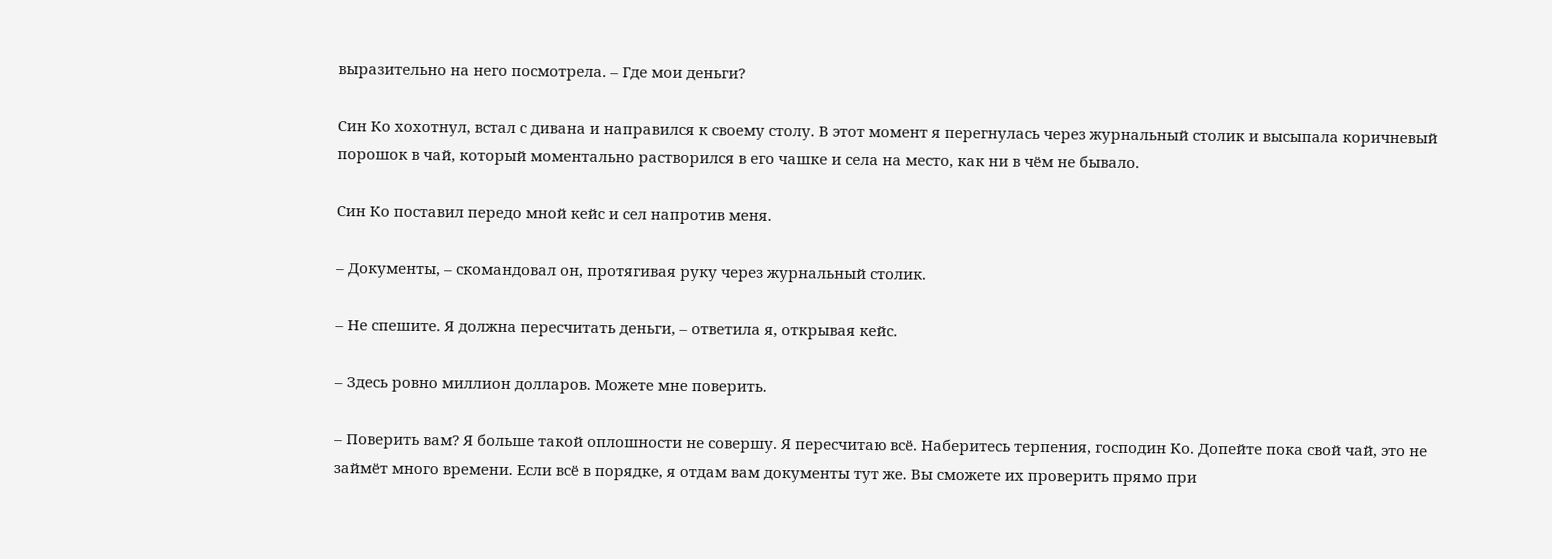выразительно на него посмотрела. – Где мои деньги?

Син Ко хохотнул, встал с дивана и направился к своему столу. В этот момент я перегнулась через журнальный столик и высыпала коричневый порошок в чай, который моментально растворился в его чашке и села на место, как ни в чём не бывало.

Син Ко поставил передо мной кейс и сел напротив меня.

– Документы, – скомандовал он, протягивая руку через журнальный столик.

– Не спешите. Я должна пересчитать деньги, – ответила я, открывая кейс.

– Здесь ровно миллион долларов. Можете мне поверить.

– Поверить вам? Я больше такой оплошности не совершу. Я пересчитаю всё. Наберитесь терпения, господин Ко. Допейте пока свой чай, это не займёт много времени. Если всё в порядке, я отдам вам документы тут же. Вы сможете их проверить прямо при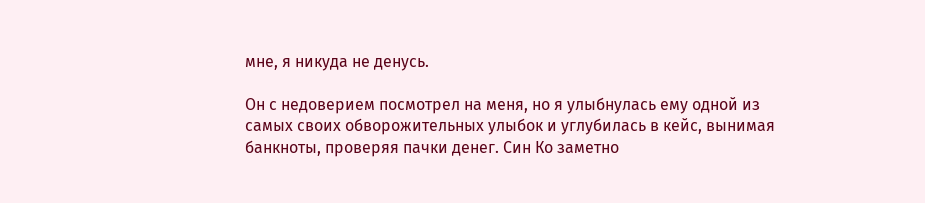мне, я никуда не денусь.

Он с недоверием посмотрел на меня, но я улыбнулась ему одной из самых своих обворожительных улыбок и углубилась в кейс, вынимая банкноты, проверяя пачки денег. Син Ко заметно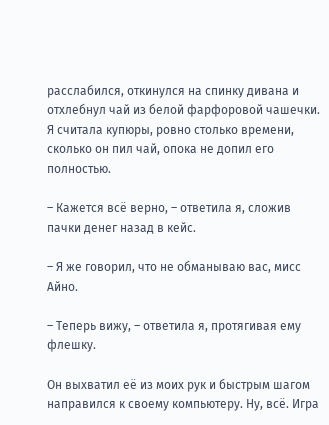расслабился, откинулся на спинку дивана и отхлебнул чай из белой фарфоровой чашечки. Я считала купюры, ровно столько времени, сколько он пил чай, опока не допил его полностью.

– Кажется всё верно, – ответила я, сложив пачки денег назад в кейс.

– Я же говорил, что не обманываю вас, мисс Айно.

– Теперь вижу, – ответила я, протягивая ему флешку.

Он выхватил её из моих рук и быстрым шагом направился к своему компьютеру. Ну, всё. Игра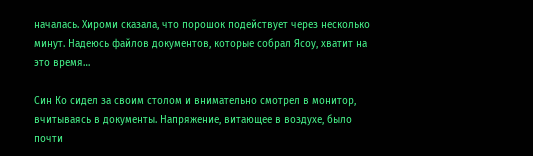началась. Хироми сказала, что порошок подействует через несколько минут. Надеюсь файлов документов, которые собрал Ясоу, хватит на это время…

Син Ко сидел за своим столом и внимательно смотрел в монитор, вчитываясь в документы. Напряжение, витающее в воздухе, было почти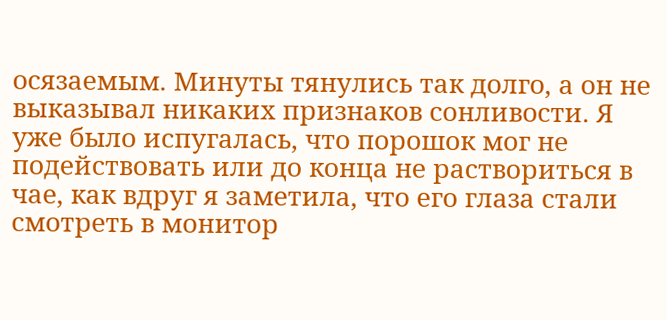осязаемым. Минуты тянулись так долго, а он не выказывал никаких признаков сонливости. Я уже было испугалась, что порошок мог не подействовать или до конца не раствориться в чае, как вдруг я заметила, что его глаза стали смотреть в монитор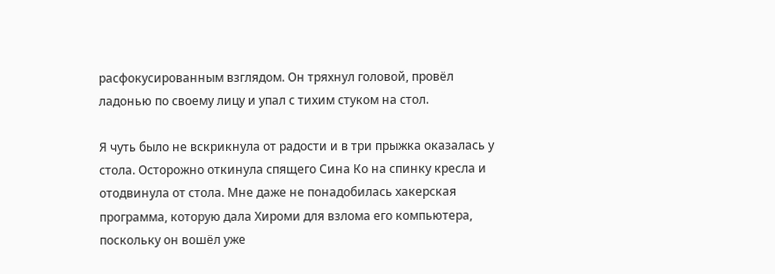расфокусированным взглядом. Он тряхнул головой, провёл ладонью по своему лицу и упал с тихим стуком на стол.

Я чуть было не вскрикнула от радости и в три прыжка оказалась у стола. Осторожно откинула спящего Сина Ко на спинку кресла и отодвинула от стола. Мне даже не понадобилась хакерская программа, которую дала Хироми для взлома его компьютера, поскольку он вошёл уже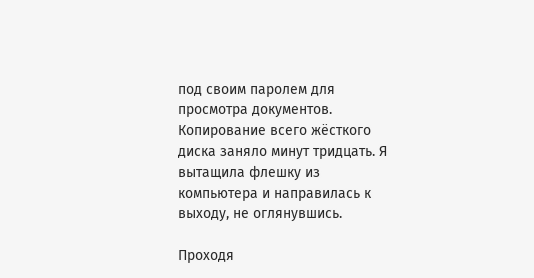под своим паролем для просмотра документов. Копирование всего жёсткого диска заняло минут тридцать. Я вытащила флешку из компьютера и направилась к выходу, не оглянувшись.

Проходя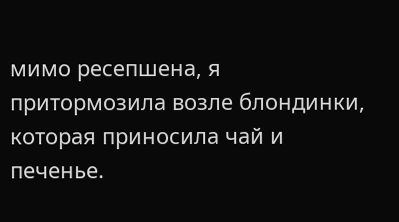мимо ресепшена, я притормозила возле блондинки, которая приносила чай и печенье.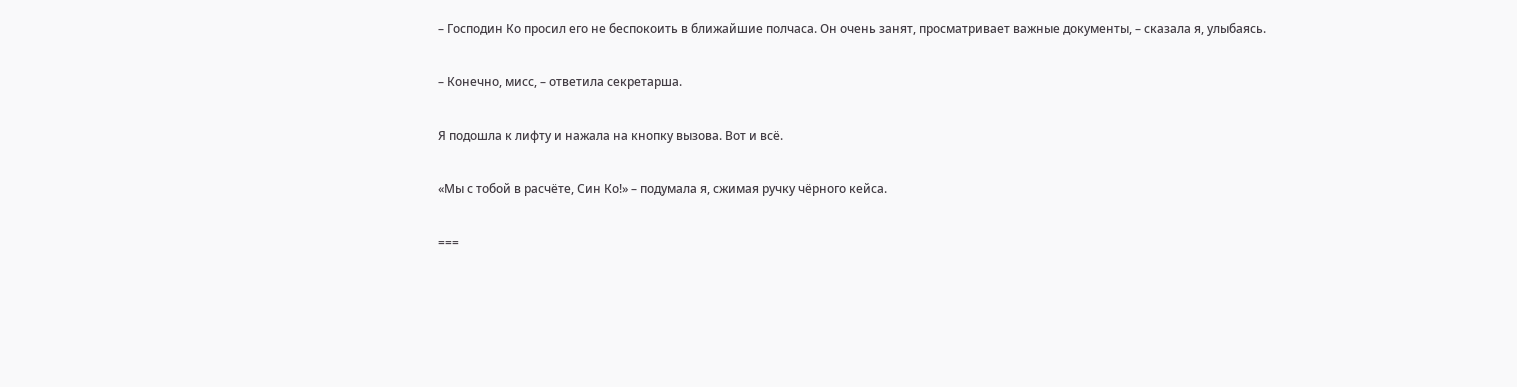– Господин Ко просил его не беспокоить в ближайшие полчаса. Он очень занят, просматривает важные документы, – сказала я, улыбаясь.

– Конечно, мисс, – ответила секретарша.

Я подошла к лифту и нажала на кнопку вызова. Вот и всё.

«Мы с тобой в расчёте, Син Ко!» – подумала я, сжимая ручку чёрного кейса.

===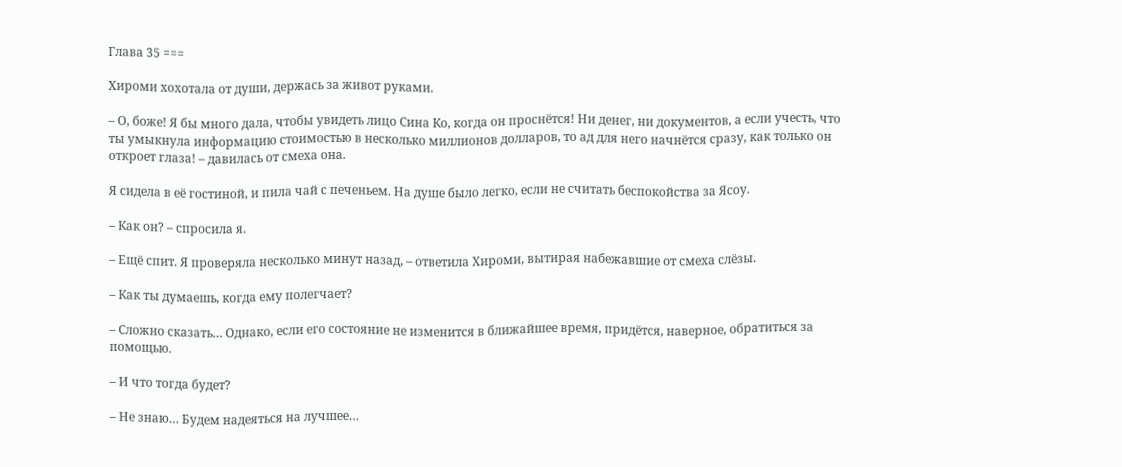Глава 35 ===

Хироми хохотала от души, держась за живот руками.

– О, боже! Я бы много дала, чтобы увидеть лицо Сина Ко, когда он проснётся! Ни денег, ни документов, а если учесть, что ты умыкнула информацию стоимостью в несколько миллионов долларов, то ад для него начнётся сразу, как только он откроет глаза! – давилась от смеха она.

Я сидела в её гостиной, и пила чай с печеньем. На душе было легко, если не считать беспокойства за Ясоу.

– Как он? – спросила я.

– Ещё спит. Я проверяла несколько минут назад, – ответила Хироми, вытирая набежавшие от смеха слёзы.

– Как ты думаешь, когда ему полегчает?

– Сложно сказать… Однако, если его состояние не изменится в ближайшее время, придётся, наверное, обратиться за помощью.

– И что тогда будет?

– Не знаю… Будем надеяться на лучшее…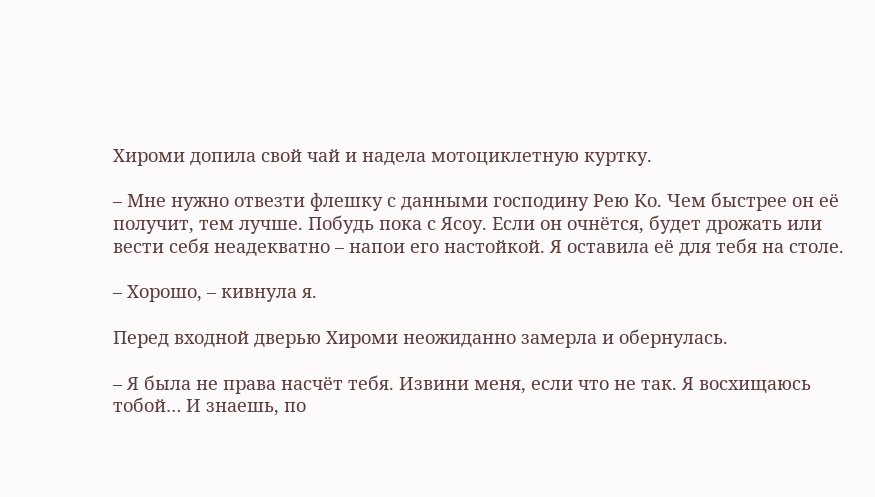Хироми допила свой чай и надела мотоциклетную куртку.

– Мне нужно отвезти флешку с данными господину Рею Ко. Чем быстрее он её получит, тем лучше. Побудь пока с Ясоу. Если он очнётся, будет дрожать или вести себя неадекватно – напои его настойкой. Я оставила её для тебя на столе.

– Хорошо, – кивнула я.

Перед входной дверью Хироми неожиданно замерла и обернулась.

– Я была не права насчёт тебя. Извини меня, если что не так. Я восхищаюсь тобой… И знаешь, по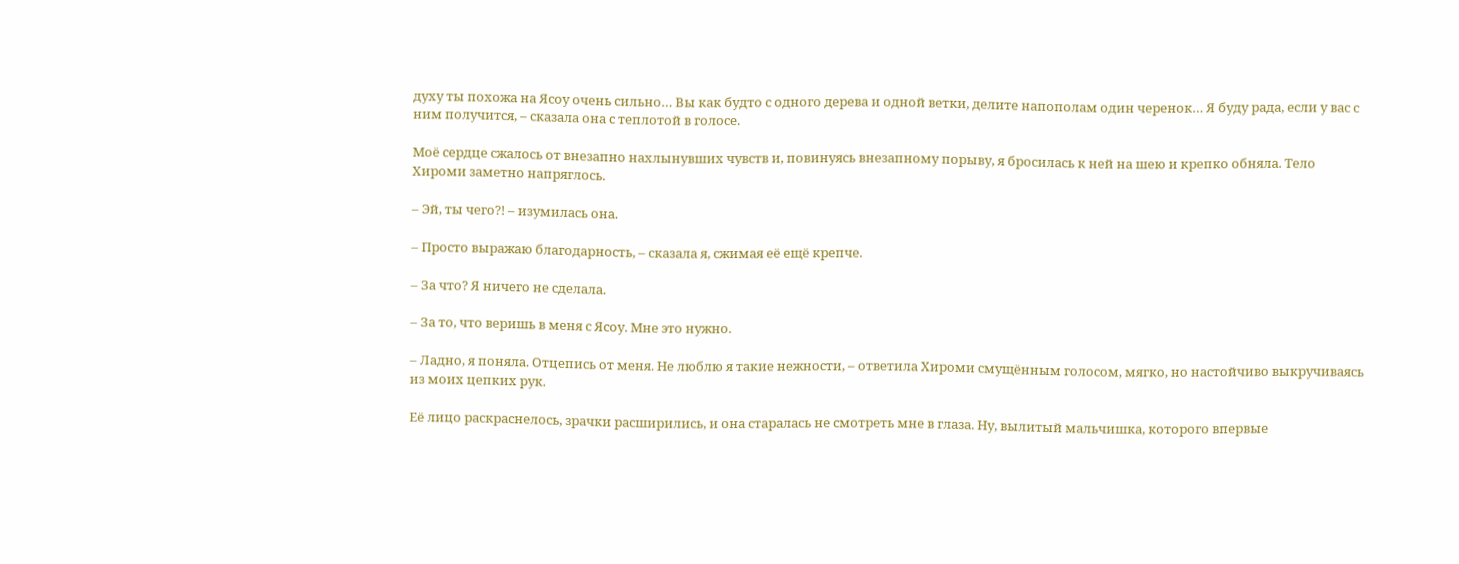духу ты похожа на Ясоу очень сильно… Вы как будто с одного дерева и одной ветки, делите напополам один черенок… Я буду рада, если у вас с ним получится, – сказала она с теплотой в голосе.

Моё сердце сжалось от внезапно нахлынувших чувств и, повинуясь внезапному порыву, я бросилась к ней на шею и крепко обняла. Тело Хироми заметно напряглось.

– Эй, ты чего?! – изумилась она.

– Просто выражаю благодарность, – сказала я, сжимая её ещё крепче.

– За что? Я ничего не сделала.

– За то, что веришь в меня с Ясоу. Мне это нужно.

– Ладно, я поняла. Отцепись от меня. Не люблю я такие нежности, – ответила Хироми смущённым голосом, мягко, но настойчиво выкручиваясь из моих цепких рук.

Её лицо раскраснелось, зрачки расширились, и она старалась не смотреть мне в глаза. Ну, вылитый мальчишка, которого впервые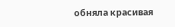обняла красивая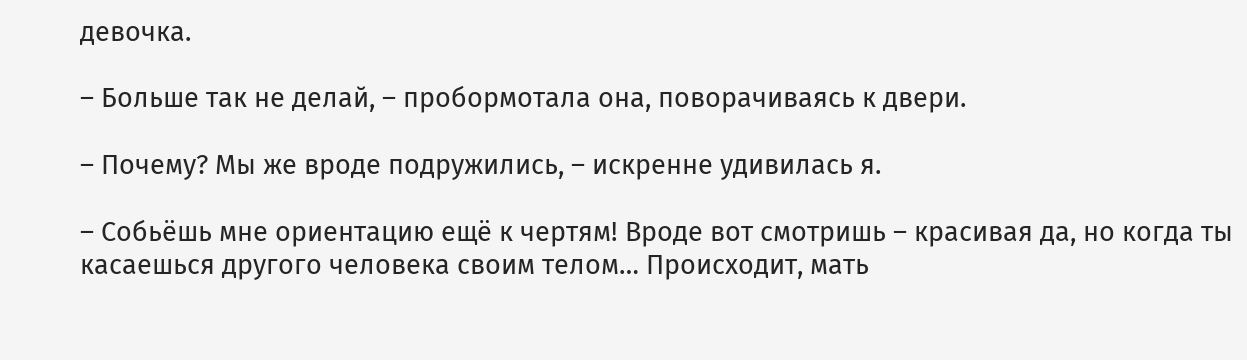девочка.

– Больше так не делай, – пробормотала она, поворачиваясь к двери.

– Почему? Мы же вроде подружились, – искренне удивилась я.

– Собьёшь мне ориентацию ещё к чертям! Вроде вот смотришь – красивая да, но когда ты касаешься другого человека своим телом… Происходит, мать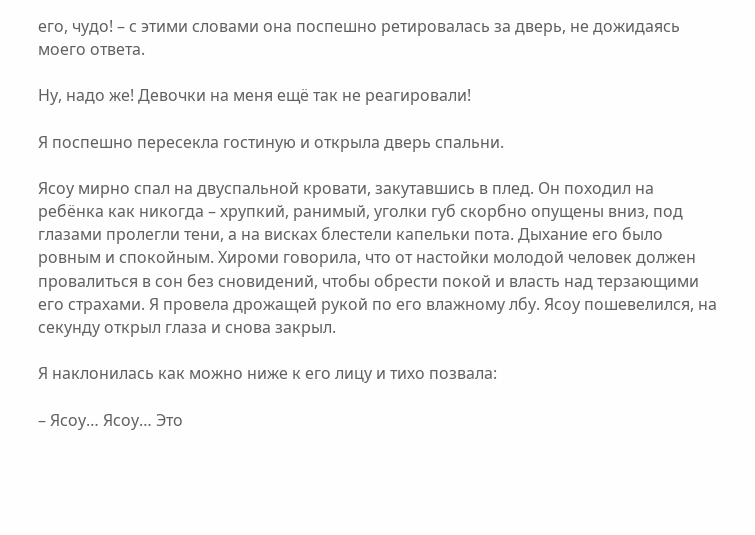его, чудо! – с этими словами она поспешно ретировалась за дверь, не дожидаясь моего ответа.

Ну, надо же! Девочки на меня ещё так не реагировали!

Я поспешно пересекла гостиную и открыла дверь спальни.

Ясоу мирно спал на двуспальной кровати, закутавшись в плед. Он походил на ребёнка как никогда – хрупкий, ранимый, уголки губ скорбно опущены вниз, под глазами пролегли тени, а на висках блестели капельки пота. Дыхание его было ровным и спокойным. Хироми говорила, что от настойки молодой человек должен провалиться в сон без сновидений, чтобы обрести покой и власть над терзающими его страхами. Я провела дрожащей рукой по его влажному лбу. Ясоу пошевелился, на секунду открыл глаза и снова закрыл.

Я наклонилась как можно ниже к его лицу и тихо позвала:

– Ясоу… Ясоу… Это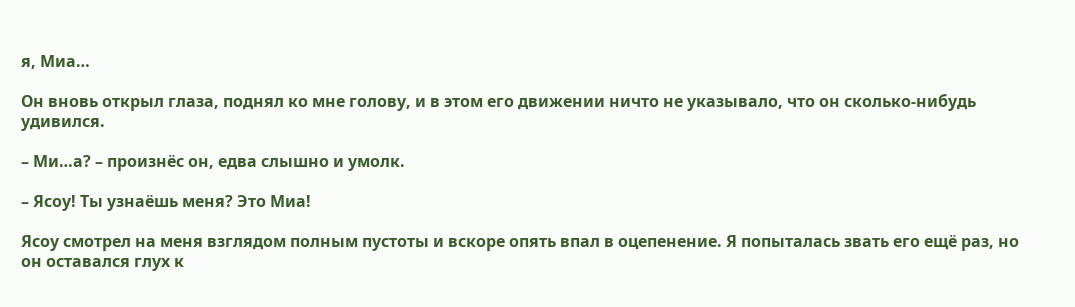я, Миа…

Он вновь открыл глаза, поднял ко мне голову, и в этом его движении ничто не указывало, что он сколько-нибудь удивился.

– Ми…а? – произнёс он, едва слышно и умолк.

– Ясоу! Ты узнаёшь меня? Это Миа!

Ясоу смотрел на меня взглядом полным пустоты и вскоре опять впал в оцепенение. Я попыталась звать его ещё раз, но он оставался глух к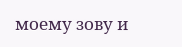моему зову и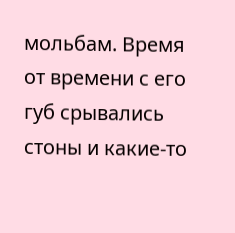мольбам. Время от времени с его губ срывались стоны и какие-то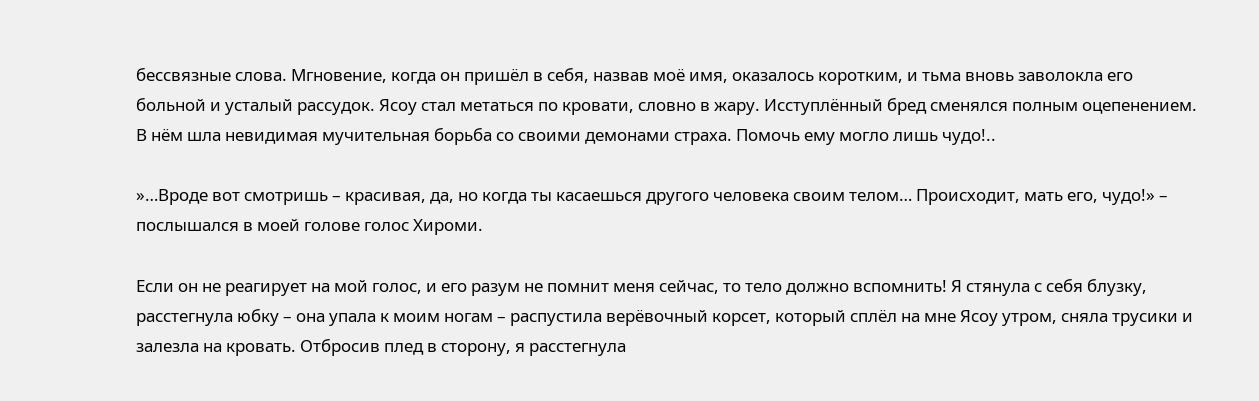бессвязные слова. Мгновение, когда он пришёл в себя, назвав моё имя, оказалось коротким, и тьма вновь заволокла его больной и усталый рассудок. Ясоу стал метаться по кровати, словно в жару. Исступлённый бред сменялся полным оцепенением. В нём шла невидимая мучительная борьба со своими демонами страха. Помочь ему могло лишь чудо!..

»…Вроде вот смотришь – красивая, да, но когда ты касаешься другого человека своим телом… Происходит, мать его, чудо!» – послышался в моей голове голос Хироми.

Если он не реагирует на мой голос, и его разум не помнит меня сейчас, то тело должно вспомнить! Я стянула с себя блузку, расстегнула юбку – она упала к моим ногам – распустила верёвочный корсет, который сплёл на мне Ясоу утром, сняла трусики и залезла на кровать. Отбросив плед в сторону, я расстегнула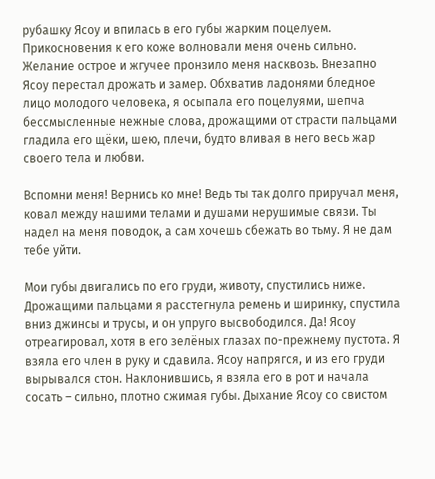рубашку Ясоу и впилась в его губы жарким поцелуем. Прикосновения к его коже волновали меня очень сильно. Желание острое и жгучее пронзило меня насквозь. Внезапно Ясоу перестал дрожать и замер. Обхватив ладонями бледное лицо молодого человека, я осыпала его поцелуями, шепча бессмысленные нежные слова, дрожащими от страсти пальцами гладила его щёки, шею, плечи, будто вливая в него весь жар своего тела и любви.

Вспомни меня! Вернись ко мне! Ведь ты так долго приручал меня, ковал между нашими телами и душами нерушимые связи. Ты надел на меня поводок, а сам хочешь сбежать во тьму. Я не дам тебе уйти.

Мои губы двигались по его груди, животу, спустились ниже. Дрожащими пальцами я расстегнула ремень и ширинку, спустила вниз джинсы и трусы, и он упруго высвободился. Да! Ясоу отреагировал, хотя в его зелёных глазах по-прежнему пустота. Я взяла его член в руку и сдавила. Ясоу напрягся, и из его груди вырывался стон. Наклонившись, я взяла его в рот и начала сосать – сильно, плотно сжимая губы. Дыхание Ясоу со свистом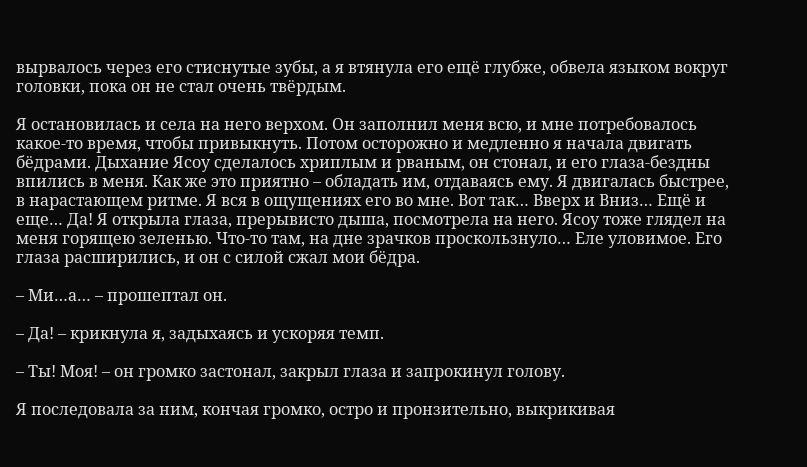вырвалось через его стиснутые зубы, а я втянула его ещё глубже, обвела языком вокруг головки, пока он не стал очень твёрдым.

Я остановилась и села на него верхом. Он заполнил меня всю, и мне потребовалось какое-то время, чтобы привыкнуть. Потом осторожно и медленно я начала двигать бёдрами. Дыхание Ясоу сделалось хриплым и рваным, он стонал, и его глаза-бездны впились в меня. Как же это приятно – обладать им, отдаваясь ему. Я двигалась быстрее, в нарастающем ритме. Я вся в ощущениях его во мне. Вот так… Вверх и Вниз… Ещё и еще… Да! Я открыла глаза, прерывисто дыша, посмотрела на него. Ясоу тоже глядел на меня горящею зеленью. Что-то там, на дне зрачков проскользнуло… Еле уловимое. Его глаза расширились, и он с силой сжал мои бёдра.

– Ми…а… – прошептал он.

– Да! – крикнула я, задыхаясь и ускоряя темп.

– Ты! Моя! – он громко застонал, закрыл глаза и запрокинул голову.

Я последовала за ним, кончая громко, остро и пронзительно, выкрикивая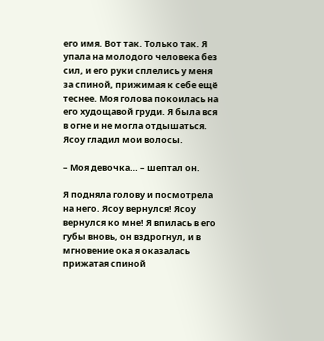его имя. Вот так. Только так. Я упала на молодого человека без сил, и его руки сплелись у меня за спиной, прижимая к себе ещё теснее. Моя голова покоилась на его худощавой груди. Я была вся в огне и не могла отдышаться. Ясоу гладил мои волосы.

– Моя девочка… – шептал он.

Я подняла голову и посмотрела на него. Ясоу вернулся! Ясоу вернулся ко мне! Я впилась в его губы вновь, он вздрогнул, и в мгновение ока я оказалась прижатая спиной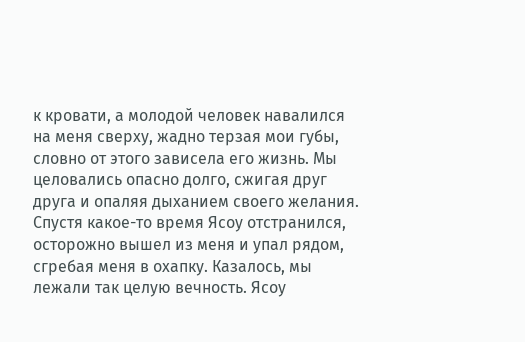к кровати, а молодой человек навалился на меня сверху, жадно терзая мои губы, словно от этого зависела его жизнь. Мы целовались опасно долго, сжигая друг друга и опаляя дыханием своего желания. Спустя какое-то время Ясоу отстранился, осторожно вышел из меня и упал рядом, сгребая меня в охапку. Казалось, мы лежали так целую вечность. Ясоу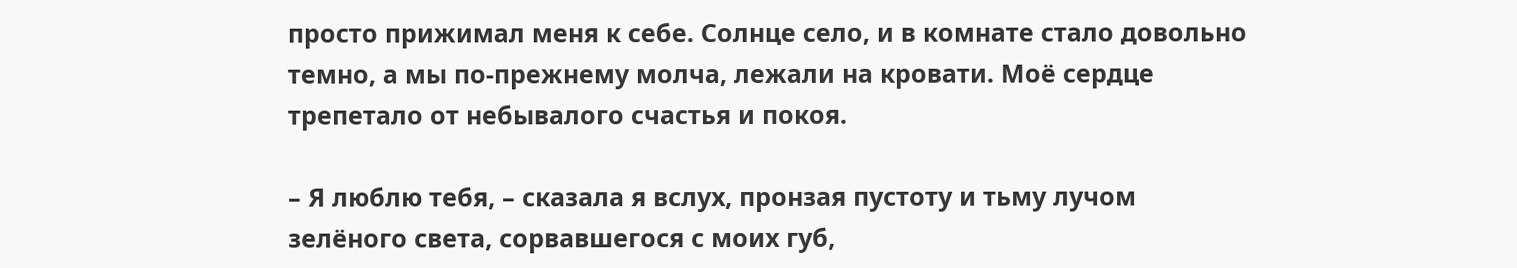просто прижимал меня к себе. Солнце село, и в комнате стало довольно темно, а мы по-прежнему молча, лежали на кровати. Моё сердце трепетало от небывалого счастья и покоя.

– Я люблю тебя, – сказала я вслух, пронзая пустоту и тьму лучом зелёного света, сорвавшегося с моих губ,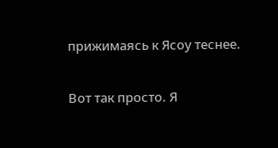прижимаясь к Ясоу теснее.

Вот так просто. Я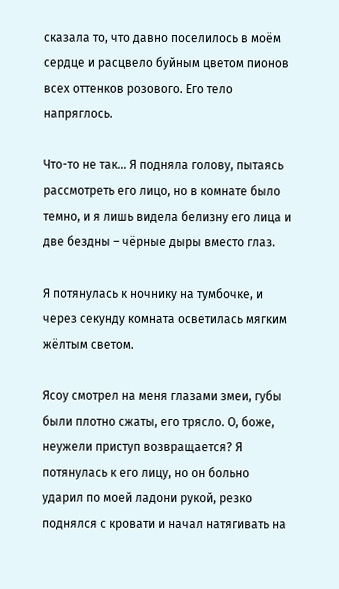сказала то, что давно поселилось в моём сердце и расцвело буйным цветом пионов всех оттенков розового. Его тело напряглось.

Что-то не так… Я подняла голову, пытаясь рассмотреть его лицо, но в комнате было темно, и я лишь видела белизну его лица и две бездны – чёрные дыры вместо глаз.

Я потянулась к ночнику на тумбочке, и через секунду комната осветилась мягким жёлтым светом.

Ясоу смотрел на меня глазами змеи, губы были плотно сжаты, его трясло. О, боже, неужели приступ возвращается? Я потянулась к его лицу, но он больно ударил по моей ладони рукой, резко поднялся с кровати и начал натягивать на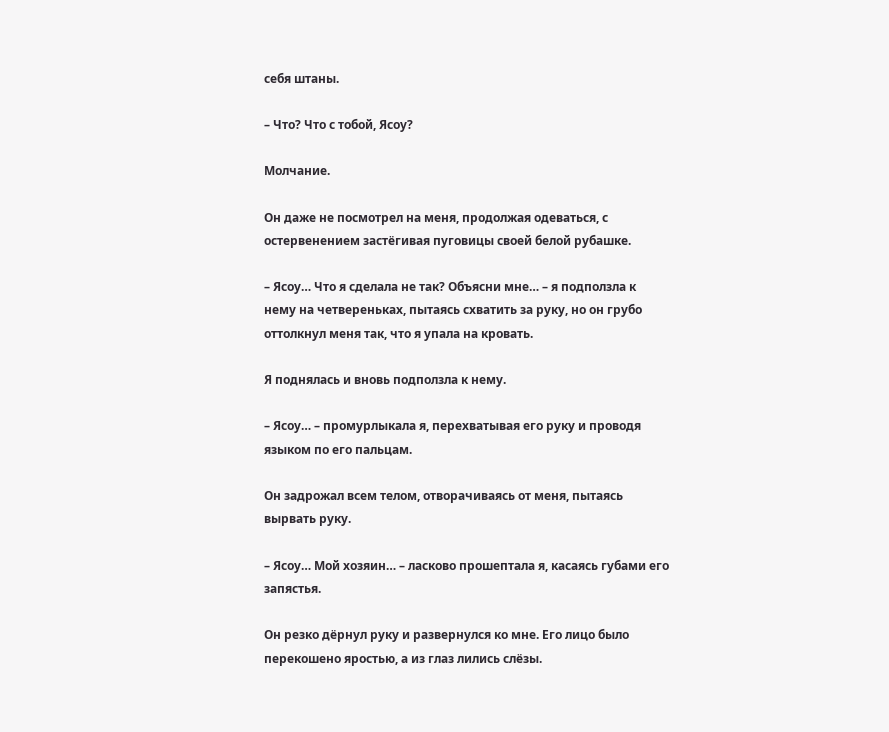себя штаны.

– Что? Что с тобой, Ясоу?

Молчание.

Он даже не посмотрел на меня, продолжая одеваться, с остервенением застёгивая пуговицы своей белой рубашке.

– Ясоу… Что я сделала не так? Объясни мне… – я подползла к нему на четвереньках, пытаясь схватить за руку, но он грубо оттолкнул меня так, что я упала на кровать.

Я поднялась и вновь подползла к нему.

– Ясоу… – промурлыкала я, перехватывая его руку и проводя языком по его пальцам.

Он задрожал всем телом, отворачиваясь от меня, пытаясь вырвать руку.

– Ясоу… Мой хозяин… – ласково прошептала я, касаясь губами его запястья.

Он резко дёрнул руку и развернулся ко мне. Его лицо было перекошено яростью, а из глаз лились слёзы.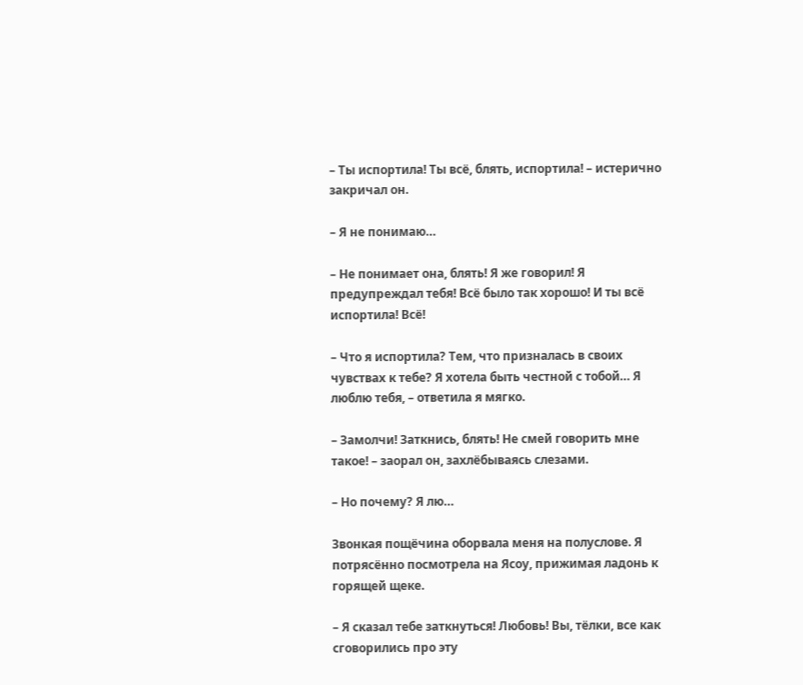– Ты испортила! Ты всё, блять, испортила! – истерично закричал он.

– Я не понимаю…

– Не понимает она, блять! Я же говорил! Я предупреждал тебя! Всё было так хорошо! И ты всё испортила! Всё!

– Что я испортила? Тем, что призналась в своих чувствах к тебе? Я хотела быть честной с тобой… Я люблю тебя, – ответила я мягко.

– Замолчи! Заткнись, блять! Не смей говорить мне такое! – заорал он, захлёбываясь слезами.

– Но почему? Я лю…

Звонкая пощёчина оборвала меня на полуслове. Я потрясённо посмотрела на Ясоу, прижимая ладонь к горящей щеке.

– Я сказал тебе заткнуться! Любовь! Вы, тёлки, все как сговорились про эту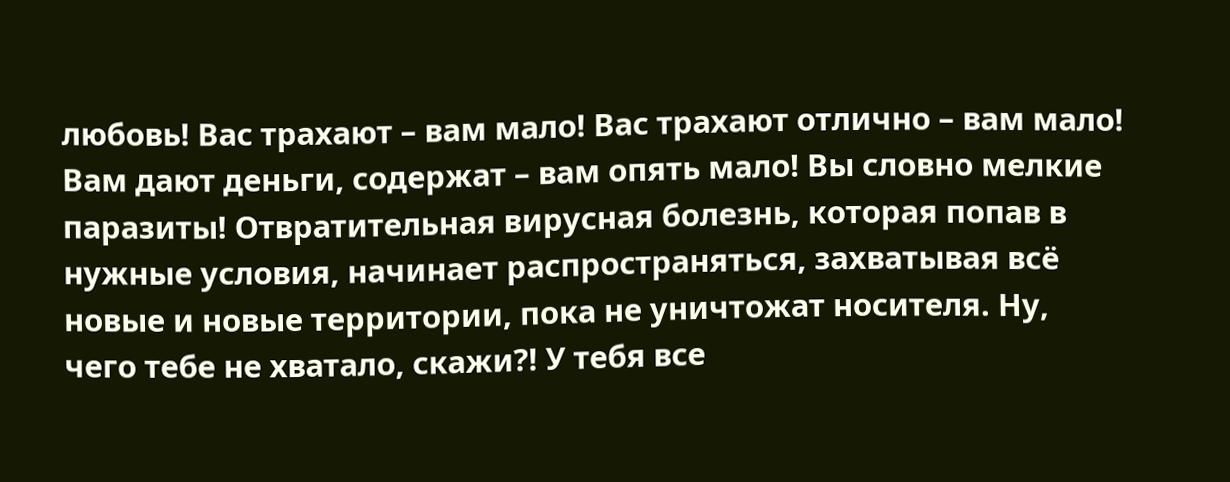любовь! Вас трахают – вам мало! Вас трахают отлично – вам мало! Вам дают деньги, содержат – вам опять мало! Вы словно мелкие паразиты! Отвратительная вирусная болезнь, которая попав в нужные условия, начинает распространяться, захватывая всё новые и новые территории, пока не уничтожат носителя. Ну, чего тебе не хватало, скажи?! У тебя все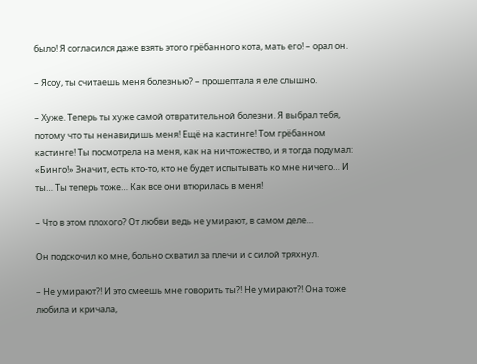было! Я согласился даже взять этого грёбанного кота, мать его! – орал он.

– Ясоу, ты считаешь меня болезнью? – прошептала я еле слышно.

– Хуже. Теперь ты хуже самой отвратительной болезни. Я выбрал тебя, потому что ты ненавидишь меня! Ещё на кастинге! Том грёбанном кастинге! Ты посмотрела на меня, как на ничтожество, и я тогда подумал: «Бинго!» Значит, есть кто-то, кто не будет испытывать ко мне ничего… И ты… Ты теперь тоже… Как все они втюрилась в меня!

– Что в этом плохого? От любви ведь не умирают, в самом деле…

Он подскочил ко мне, больно схватил за плечи и с силой тряхнул.

– Не умирают?! И это смеешь мне говорить ты?! Не умирают?! Она тоже любила и кричала,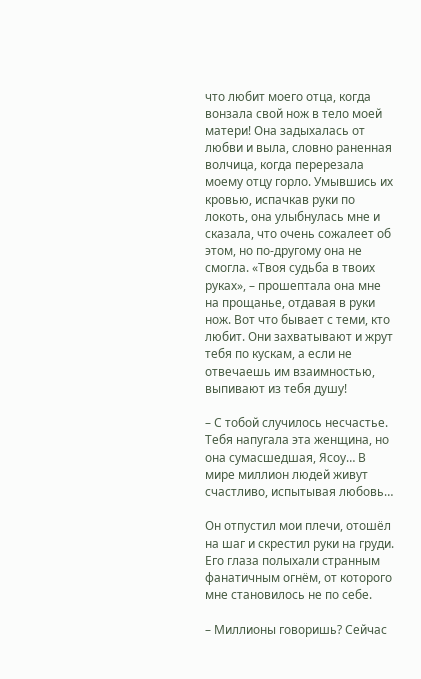что любит моего отца, когда вонзала свой нож в тело моей матери! Она задыхалась от любви и выла, словно раненная волчица, когда перерезала моему отцу горло. Умывшись их кровью, испачкав руки по локоть, она улыбнулась мне и сказала, что очень сожалеет об этом, но по-другому она не смогла. «Твоя судьба в твоих руках», – прошептала она мне на прощанье, отдавая в руки нож. Вот что бывает с теми, кто любит. Они захватывают и жрут тебя по кускам, а если не отвечаешь им взаимностью, выпивают из тебя душу!

– С тобой случилось несчастье. Тебя напугала эта женщина, но она сумасшедшая, Ясоу… В мире миллион людей живут счастливо, испытывая любовь…

Он отпустил мои плечи, отошёл на шаг и скрестил руки на груди. Его глаза полыхали странным фанатичным огнём, от которого мне становилось не по себе.

– Миллионы говоришь? Сейчас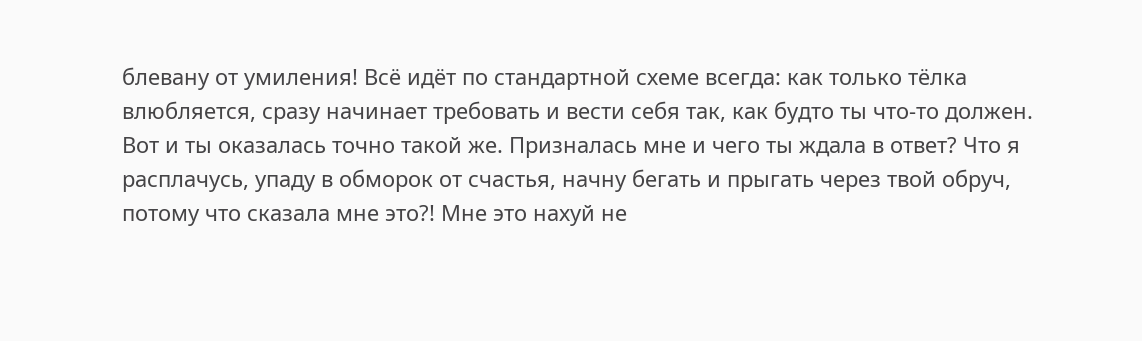блевану от умиления! Всё идёт по стандартной схеме всегда: как только тёлка влюбляется, сразу начинает требовать и вести себя так, как будто ты что-то должен. Вот и ты оказалась точно такой же. Призналась мне и чего ты ждала в ответ? Что я расплачусь, упаду в обморок от счастья, начну бегать и прыгать через твой обруч, потому что сказала мне это?! Мне это нахуй не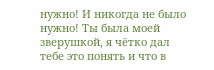нужно! И никогда не было нужно! Ты была моей зверушкой, я чётко дал тебе это понять и что в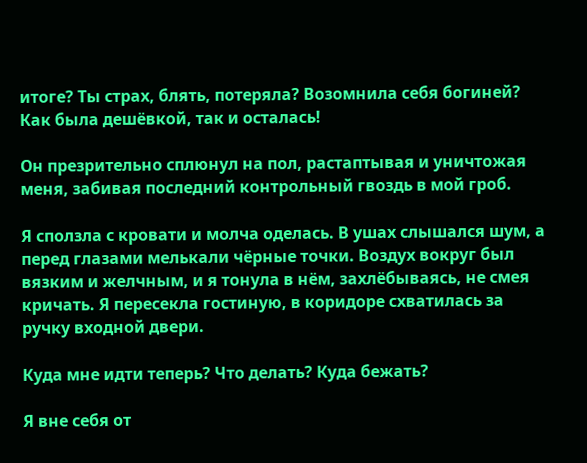итоге? Ты страх, блять, потеряла? Возомнила себя богиней? Как была дешёвкой, так и осталась!

Он презрительно сплюнул на пол, растаптывая и уничтожая меня, забивая последний контрольный гвоздь в мой гроб.

Я сползла с кровати и молча оделась. В ушах слышался шум, а перед глазами мелькали чёрные точки. Воздух вокруг был вязким и желчным, и я тонула в нём, захлёбываясь, не смея кричать. Я пересекла гостиную, в коридоре схватилась за ручку входной двери.

Куда мне идти теперь? Что делать? Куда бежать?

Я вне себя от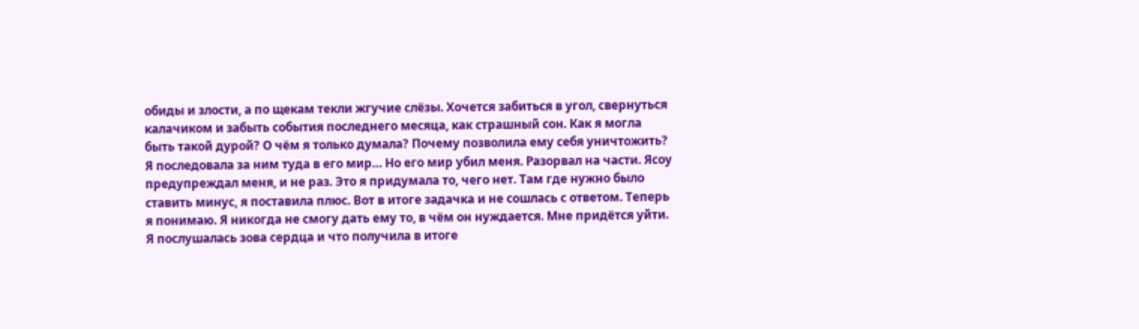обиды и злости, а по щекам текли жгучие слёзы. Хочется забиться в угол, свернуться калачиком и забыть события последнего месяца, как страшный сон. Как я могла быть такой дурой? О чём я только думала? Почему позволила ему себя уничтожить? Я последовала за ним туда в его мир… Но его мир убил меня. Разорвал на части. Ясоу предупреждал меня, и не раз. Это я придумала то, чего нет. Там где нужно было ставить минус, я поставила плюс. Вот в итоге задачка и не сошлась с ответом. Теперь я понимаю. Я никогда не смогу дать ему то, в чём он нуждается. Мне придётся уйти. Я послушалась зова сердца и что получила в итоге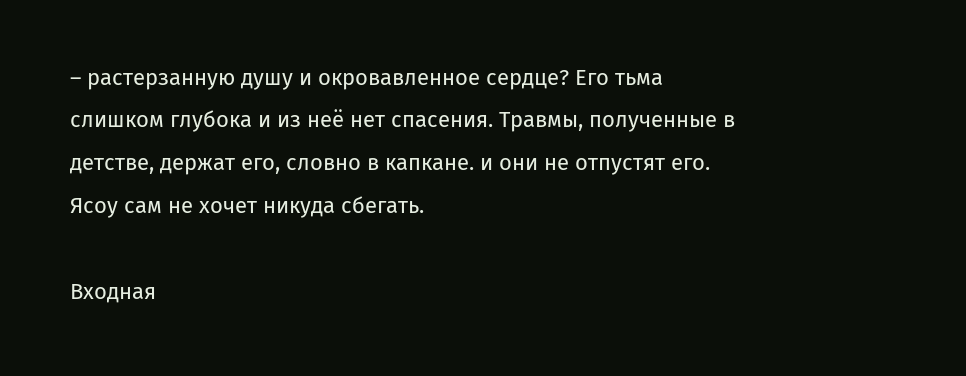– растерзанную душу и окровавленное сердце? Его тьма слишком глубока и из неё нет спасения. Травмы, полученные в детстве, держат его, словно в капкане. и они не отпустят его. Ясоу сам не хочет никуда сбегать.

Входная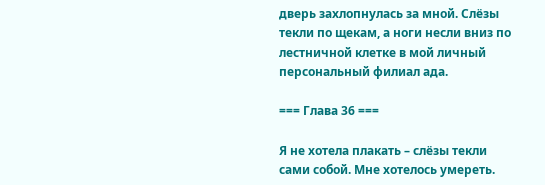дверь захлопнулась за мной. Слёзы текли по щекам, а ноги несли вниз по лестничной клетке в мой личный персональный филиал ада.

=== Глава 36 ===

Я не хотела плакать – слёзы текли сами собой. Мне хотелось умереть.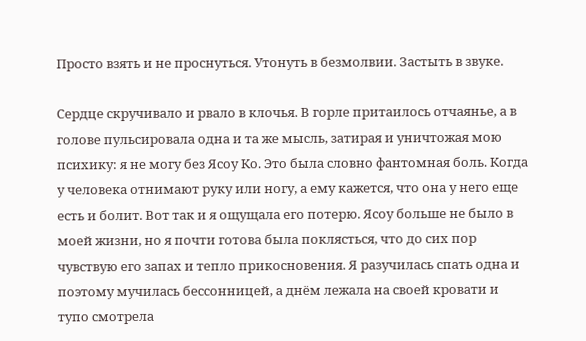Просто взять и не проснуться. Утонуть в безмолвии. Застыть в звуке.

Сердце скручивало и рвало в клочья. В горле притаилось отчаянье, а в голове пульсировала одна и та же мысль, затирая и уничтожая мою психику: я не могу без Ясоу Ко. Это была словно фантомная боль. Когда у человека отнимают руку или ногу, а ему кажется, что она у него еще есть и болит. Вот так и я ощущала его потерю. Ясоу больше не было в моей жизни, но я почти готова была поклясться, что до сих пор чувствую его запах и тепло прикосновения. Я разучилась спать одна и поэтому мучилась бессонницей, а днём лежала на своей кровати и тупо смотрела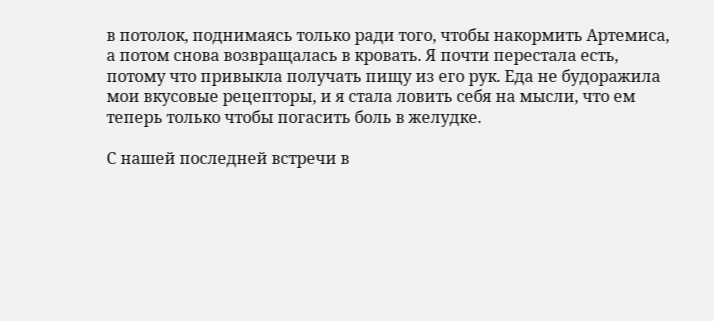в потолок, поднимаясь только ради того, чтобы накормить Артемиса, а потом снова возвращалась в кровать. Я почти перестала есть, потому что привыкла получать пищу из его рук. Еда не будоражила мои вкусовые рецепторы, и я стала ловить себя на мысли, что ем теперь только чтобы погасить боль в желудке.

С нашей последней встречи в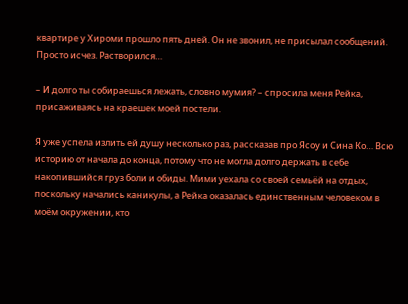квартире у Хироми прошло пять дней. Он не звонил, не присылал сообщений. Просто исчез. Растворился…

– И долго ты собираешься лежать, словно мумия? – спросила меня Рейка, присаживаясь на краешек моей постели.

Я уже успела излить ей душу несколько раз, рассказав про Ясоу и Сина Ко… Всю историю от начала до конца, потому что не могла долго держать в себе накопившийся груз боли и обиды. Мими уехала со своей семьёй на отдых, поскольку начались каникулы, а Рейка оказалась единственным человеком в моём окружении, кто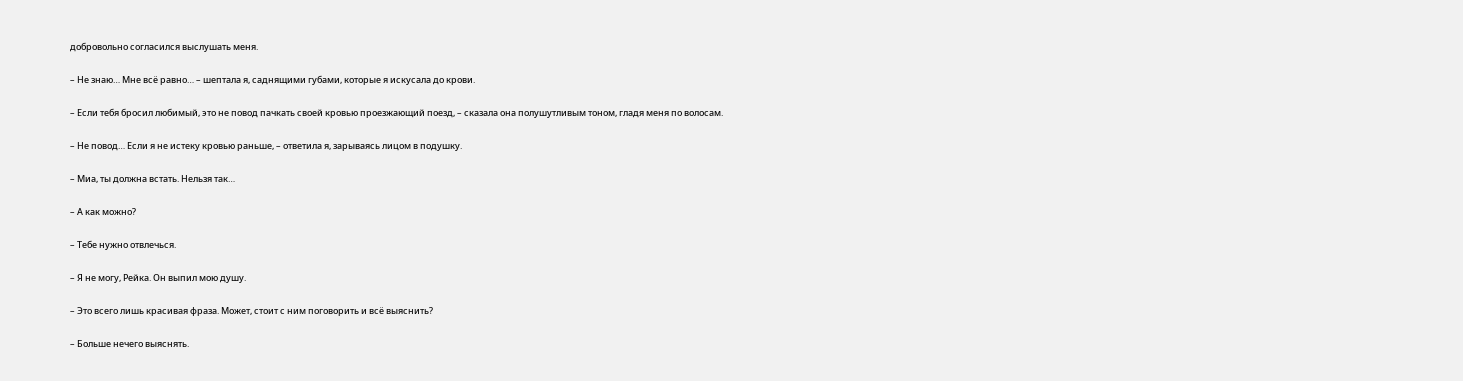добровольно согласился выслушать меня.

– Не знаю… Мне всё равно… – шептала я, саднящими губами, которые я искусала до крови.

– Если тебя бросил любимый, это не повод пачкать своей кровью проезжающий поезд, – сказала она полушутливым тоном, гладя меня по волосам.

– Не повод… Если я не истеку кровью раньше, – ответила я, зарываясь лицом в подушку.

– Миа, ты должна встать. Нельзя так…

– А как можно?

– Тебе нужно отвлечься.

– Я не могу, Рейка. Он выпил мою душу.

– Это всего лишь красивая фраза. Может, стоит с ним поговорить и всё выяснить?

– Больше нечего выяснять.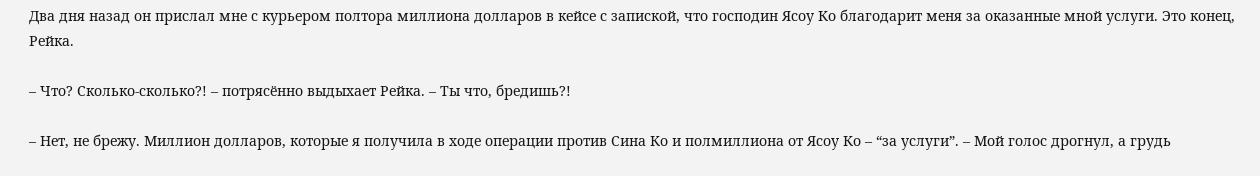Два дня назад он прислал мне с курьером полтора миллиона долларов в кейсе с запиской, что господин Ясоу Ко благодарит меня за оказанные мной услуги. Это конец, Рейка.

– Что? Сколько-сколько?! – потрясённо выдыхает Рейка. – Ты что, бредишь?!

– Нет, не брежу. Миллион долларов, которые я получила в ходе операции против Сина Ко и полмиллиона от Ясоу Ко – “за услуги”. – Мой голос дрогнул, а грудь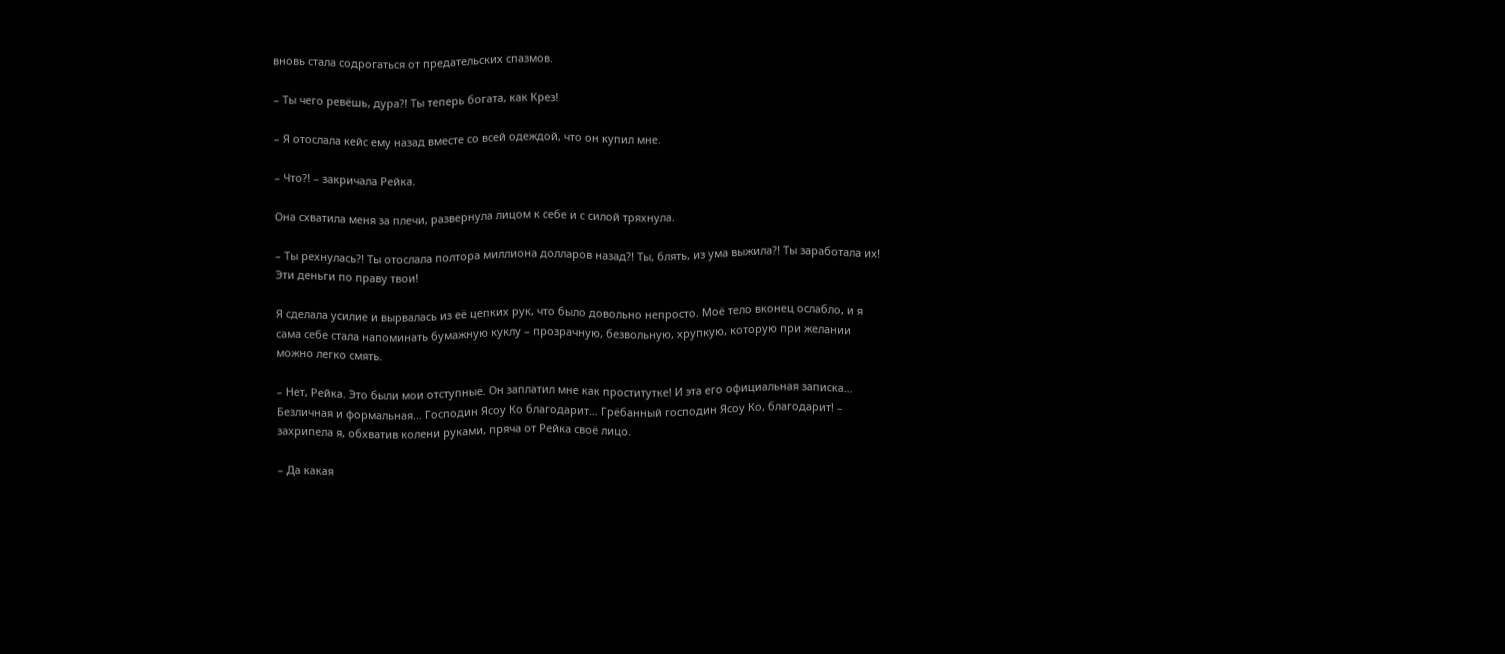вновь стала содрогаться от предательских спазмов.

– Ты чего ревёшь, дура?! Ты теперь богата, как Крез!

– Я отослала кейс ему назад вместе со всей одеждой, что он купил мне.

– Что?! – закричала Рейка.

Она схватила меня за плечи, развернула лицом к себе и с силой тряхнула.

– Ты рехнулась?! Ты отослала полтора миллиона долларов назад?! Ты, блять, из ума выжила?! Ты заработала их! Эти деньги по праву твои!

Я сделала усилие и вырвалась из её цепких рук, что было довольно непросто. Моё тело вконец ослабло, и я сама себе стала напоминать бумажную куклу – прозрачную, безвольную, хрупкую, которую при желании можно легко смять.

– Нет, Рейка. Это были мои отступные. Он заплатил мне как проститутке! И эта его официальная записка… Безличная и формальная… Господин Ясоу Ко благодарит… Грёбанный господин Ясоу Ко, благодарит! – захрипела я, обхватив колени руками, пряча от Рейка своё лицо.

– Да какая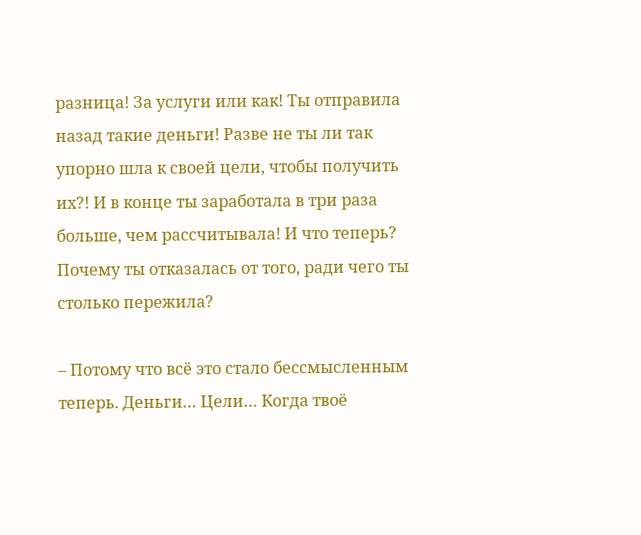разница! За услуги или как! Ты отправила назад такие деньги! Разве не ты ли так упорно шла к своей цели, чтобы получить их?! И в конце ты заработала в три раза больше, чем рассчитывала! И что теперь? Почему ты отказалась от того, ради чего ты столько пережила?

– Потому что всё это стало бессмысленным теперь. Деньги… Цели… Когда твоё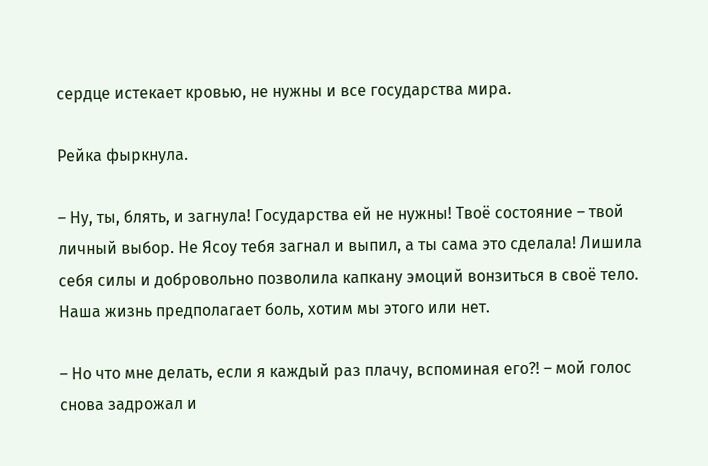сердце истекает кровью, не нужны и все государства мира.

Рейка фыркнула.

– Ну, ты, блять, и загнула! Государства ей не нужны! Твоё состояние – твой личный выбор. Не Ясоу тебя загнал и выпил, а ты сама это сделала! Лишила себя силы и добровольно позволила капкану эмоций вонзиться в своё тело. Наша жизнь предполагает боль, хотим мы этого или нет.

– Но что мне делать, если я каждый раз плачу, вспоминая его?! – мой голос снова задрожал и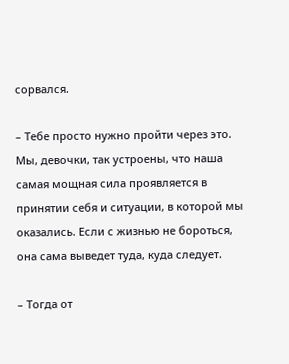сорвался.

– Тебе просто нужно пройти через это. Мы, девочки, так устроены, что наша самая мощная сила проявляется в принятии себя и ситуации, в которой мы оказались. Если с жизнью не бороться, она сама выведет туда, куда следует.

– Тогда от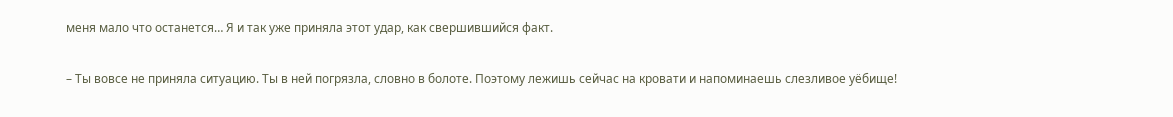меня мало что останется… Я и так уже приняла этот удар, как свершившийся факт.

– Ты вовсе не приняла ситуацию. Ты в ней погрязла, словно в болоте. Поэтому лежишь сейчас на кровати и напоминаешь слезливое уёбище!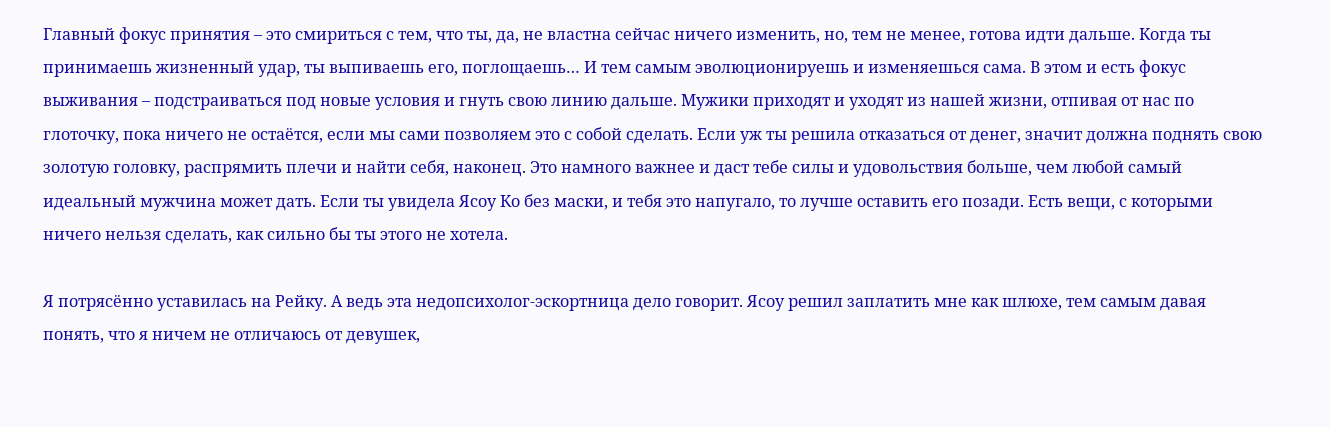Главный фокус принятия – это смириться с тем, что ты, да, не властна сейчас ничего изменить, но, тем не менее, готова идти дальше. Когда ты принимаешь жизненный удар, ты выпиваешь его, поглощаешь… И тем самым эволюционируешь и изменяешься сама. В этом и есть фокус выживания – подстраиваться под новые условия и гнуть свою линию дальше. Мужики приходят и уходят из нашей жизни, отпивая от нас по глоточку, пока ничего не остаётся, если мы сами позволяем это с собой сделать. Если уж ты решила отказаться от денег, значит должна поднять свою золотую головку, распрямить плечи и найти себя, наконец. Это намного важнее и даст тебе силы и удовольствия больше, чем любой самый идеальный мужчина может дать. Если ты увидела Ясоу Ко без маски, и тебя это напугало, то лучше оставить его позади. Есть вещи, с которыми ничего нельзя сделать, как сильно бы ты этого не хотела.

Я потрясённо уставилась на Рейку. А ведь эта недопсихолог-эскортница дело говорит. Ясоу решил заплатить мне как шлюхе, тем самым давая понять, что я ничем не отличаюсь от девушек,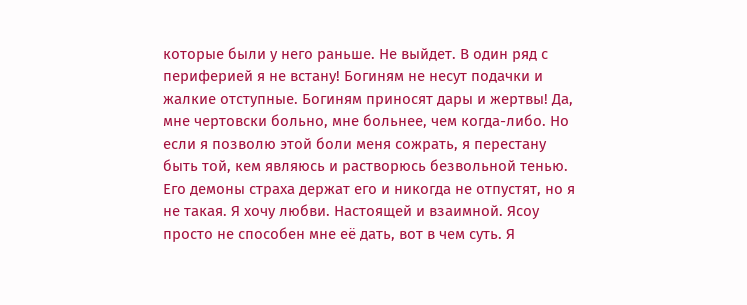которые были у него раньше. Не выйдет. В один ряд с периферией я не встану! Богиням не несут подачки и жалкие отступные. Богиням приносят дары и жертвы! Да, мне чертовски больно, мне больнее, чем когда-либо. Но если я позволю этой боли меня сожрать, я перестану быть той, кем являюсь и растворюсь безвольной тенью. Его демоны страха держат его и никогда не отпустят, но я не такая. Я хочу любви. Настоящей и взаимной. Ясоу просто не способен мне её дать, вот в чем суть. Я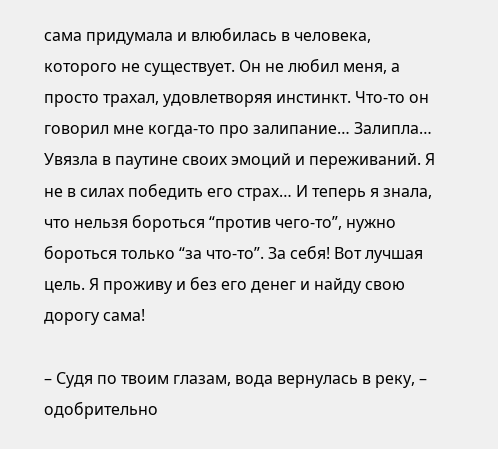сама придумала и влюбилась в человека, которого не существует. Он не любил меня, а просто трахал, удовлетворяя инстинкт. Что-то он говорил мне когда-то про залипание… Залипла… Увязла в паутине своих эмоций и переживаний. Я не в силах победить его страх… И теперь я знала, что нельзя бороться “против чего-то”, нужно бороться только “за что-то”. За себя! Вот лучшая цель. Я проживу и без его денег и найду свою дорогу сама!

– Судя по твоим глазам, вода вернулась в реку, – одобрительно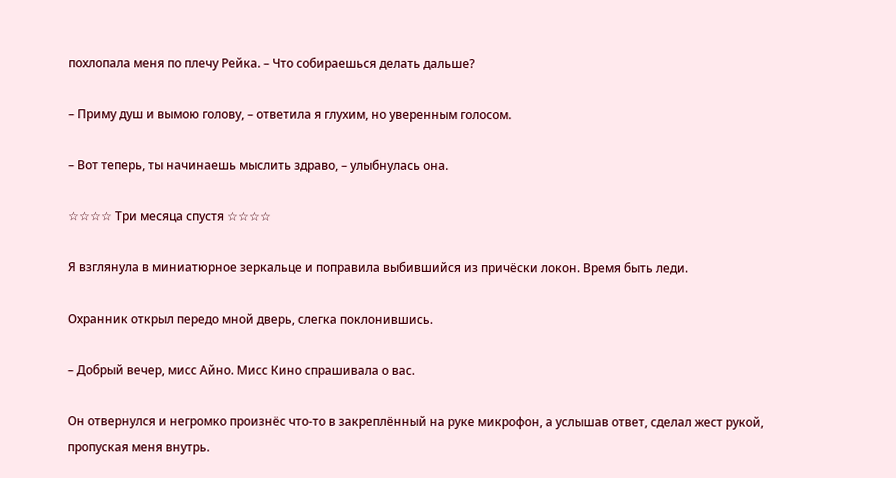похлопала меня по плечу Рейка. – Что собираешься делать дальше?

– Приму душ и вымою голову, – ответила я глухим, но уверенным голосом.

– Вот теперь, ты начинаешь мыслить здраво, – улыбнулась она.

☆☆☆☆ Три месяца спустя ☆☆☆☆

Я взглянула в миниатюрное зеркальце и поправила выбившийся из причёски локон. Время быть леди.

Охранник открыл передо мной дверь, слегка поклонившись.

– Добрый вечер, мисс Айно. Мисс Кино спрашивала о вас.

Он отвернулся и негромко произнёс что-то в закреплённый на руке микрофон, а услышав ответ, сделал жест рукой, пропуская меня внутрь.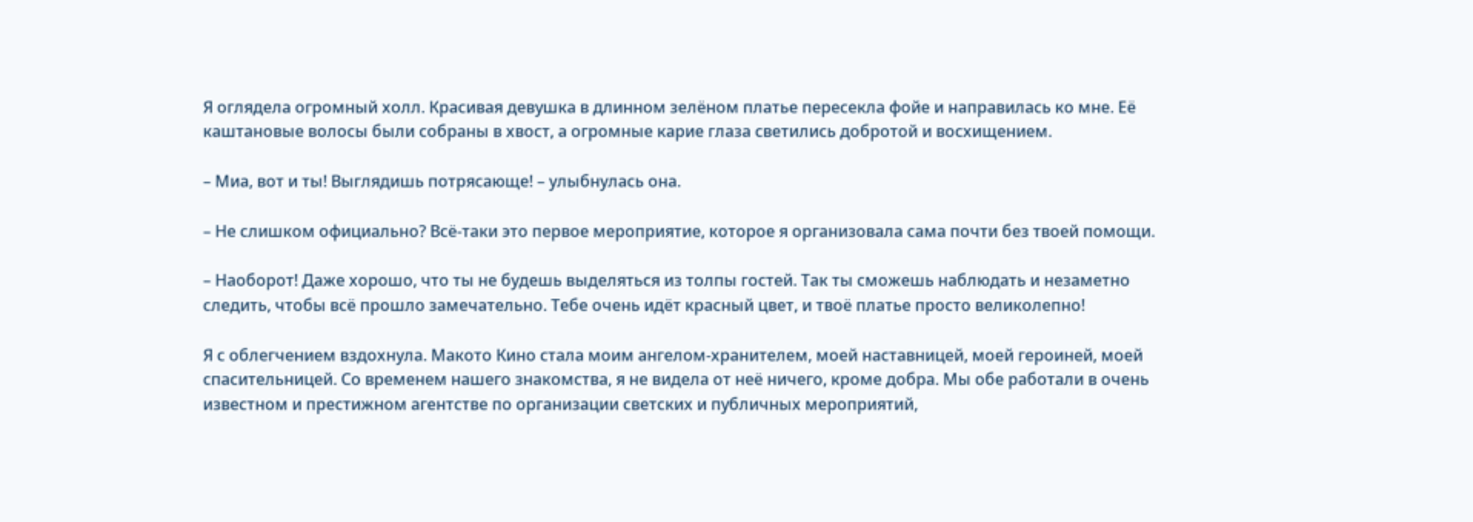Я оглядела огромный холл. Красивая девушка в длинном зелёном платье пересекла фойе и направилась ко мне. Её каштановые волосы были собраны в хвост, а огромные карие глаза светились добротой и восхищением.

– Миа, вот и ты! Выглядишь потрясающе! – улыбнулась она.

– Не слишком официально? Всё-таки это первое мероприятие, которое я организовала сама почти без твоей помощи.

– Наоборот! Даже хорошо, что ты не будешь выделяться из толпы гостей. Так ты сможешь наблюдать и незаметно следить, чтобы всё прошло замечательно. Тебе очень идёт красный цвет, и твоё платье просто великолепно!

Я с облегчением вздохнула. Макото Кино стала моим ангелом-хранителем, моей наставницей, моей героиней, моей спасительницей. Со временем нашего знакомства, я не видела от неё ничего, кроме добра. Мы обе работали в очень известном и престижном агентстве по организации светских и публичных мероприятий,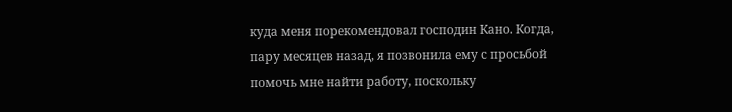куда меня порекомендовал господин Кано. Когда, пару месяцев назад, я позвонила ему с просьбой помочь мне найти работу, поскольку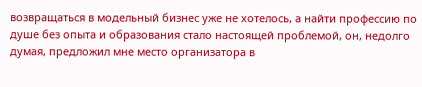возвращаться в модельный бизнес уже не хотелось, а найти профессию по душе без опыта и образования стало настоящей проблемой, он, недолго думая, предложил мне место организатора в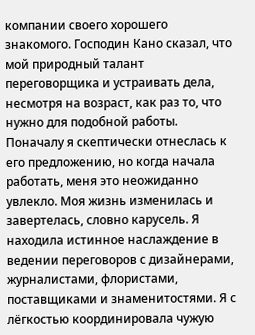компании своего хорошего знакомого. Господин Кано сказал, что мой природный талант переговорщика и устраивать дела, несмотря на возраст, как раз то, что нужно для подобной работы. Поначалу я скептически отнеслась к его предложению, но когда начала работать, меня это неожиданно увлекло. Моя жизнь изменилась и завертелась, словно карусель. Я находила истинное наслаждение в ведении переговоров с дизайнерами, журналистами, флористами, поставщиками и знаменитостями. Я с лёгкостью координировала чужую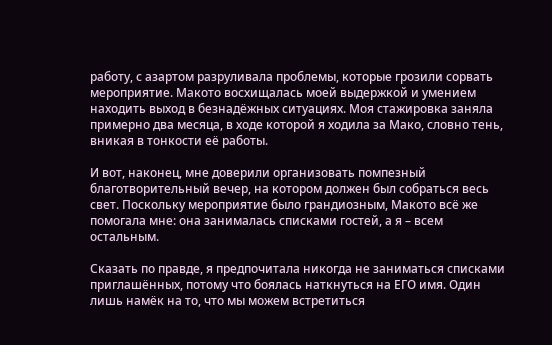работу, с азартом разруливала проблемы, которые грозили сорвать мероприятие. Макото восхищалась моей выдержкой и умением находить выход в безнадёжных ситуациях. Моя стажировка заняла примерно два месяца, в ходе которой я ходила за Мако, словно тень, вникая в тонкости её работы.

И вот, наконец, мне доверили организовать помпезный благотворительный вечер, на котором должен был собраться весь свет. Поскольку мероприятие было грандиозным, Макото всё же помогала мне: она занималась списками гостей, а я – всем остальным.

Сказать по правде, я предпочитала никогда не заниматься списками приглашённых, потому что боялась наткнуться на ЕГО имя. Один лишь намёк на то, что мы можем встретиться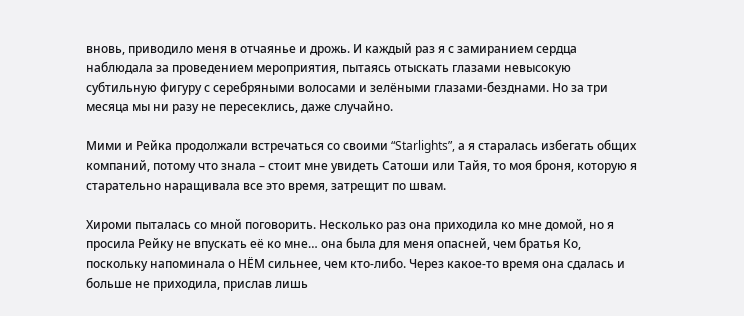вновь, приводило меня в отчаянье и дрожь. И каждый раз я с замиранием сердца наблюдала за проведением мероприятия, пытаясь отыскать глазами невысокую субтильную фигуру с серебряными волосами и зелёными глазами-безднами. Но за три месяца мы ни разу не пересеклись, даже случайно.

Мими и Рейка продолжали встречаться со своими “Starlights”, а я старалась избегать общих компаний, потому что знала – стоит мне увидеть Сатоши или Тайя, то моя броня, которую я старательно наращивала все это время, затрещит по швам.

Хироми пыталась со мной поговорить. Несколько раз она приходила ко мне домой, но я просила Рейку не впускать её ко мне… она была для меня опасней, чем братья Ко, поскольку напоминала о НЁМ сильнее, чем кто-либо. Через какое-то время она сдалась и больше не приходила, прислав лишь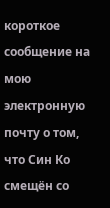короткое сообщение на мою электронную почту о том, что Син Ко смещён со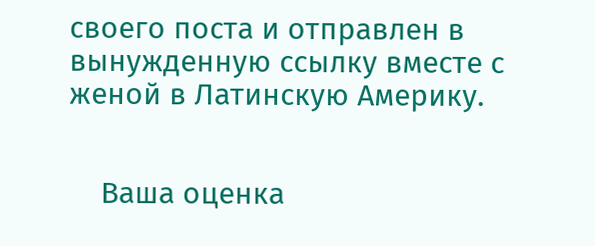своего поста и отправлен в вынужденную ссылку вместе с женой в Латинскую Америку.


    Ваша оценка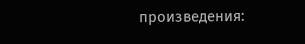произведения: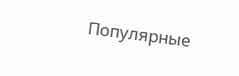Популярные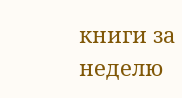книги за неделю